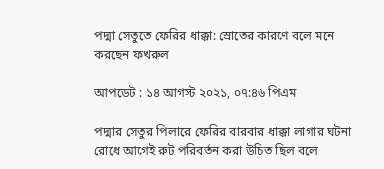পদ্মা সেতুতে ফেরির ধাক্কা: স্রোতের কারণে বলে মনে করছেন ফখরুল

আপডেট : ১৪ আগস্ট ২০২১, ০৭:৪৬ পিএম

পদ্মার সেতুর পিলারে ফেরির বারবার ধাক্কা লাগার ঘটনা রোধে আগেই রুট পরিবর্তন করা উচিত ছিল বলে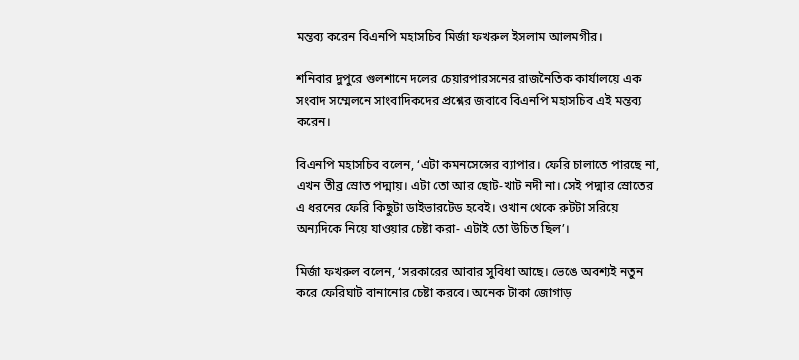মন্তব্য করেন বিএনপি মহাসচিব মির্জা ফখরুল ইসলাম আলমগীর।

শনিবার দুপুরে গুলশানে দলের চেয়ারপারসনের রাজনৈতিক কার্যালয়ে এক সংবাদ সম্মেলনে সাংবাদিকদের প্রশ্নের জবাবে বিএনপি মহাসচিব এই মন্তব্য করেন।

বিএনপি মহাসচিব বলেন, ‘এটা কমনসেন্সের ব্যাপার। ফেরি চালাতে পারছে না, এখন তীব্র স্রোত পদ্মায়। এটা তো আর ছোট-খাট নদী না। সেই পদ্মার স্রোতের এ ধরনের ফেরি কিছুটা ডাইভারটেড হবেই। ওখান থেকে রুটটা সরিয়ে অন্যদিকে নিয়ে যাওয়ার চেষ্টা করা- এটাই তো উচিত ছিল’।

মির্জা ফখরুল বলেন, ‘সরকারের আবার সুবিধা আছে। ভেঙে অবশ্যই নতুন করে ফেরিঘাট বানানোর চেষ্টা করবে। অনেক টাকা জোগাড়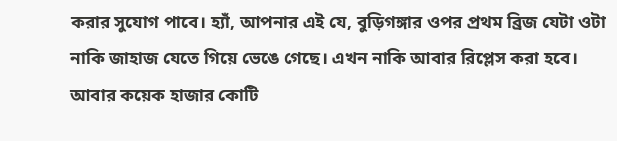করার সুযোগ পাবে। হ্যাঁ, আপনার এই যে, বুড়িগঙ্গার ওপর প্রথম ব্রিজ যেটা ওটা নাকি জাহাজ যেতে গিয়ে ভেঙে গেছে। এখন নাকি আবার রিপ্লেস করা হবে। আবার কয়েক হাজার কোটি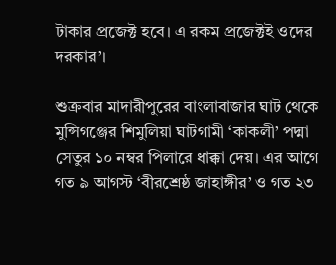টাকার প্রজেক্ট হবে। এ রকম প্রজেক্টই ওদের দরকার’।

শুক্রবার মাদারীপুরের বাংলাবাজার ঘাট থেকে মুন্সিগঞ্জের শিমুলিয়া ঘাটগামী ‘কাকলী’ পদ্মা সেতুর ১০ নম্বর পিলারে ধাক্কা দেয়। এর আগে গত ৯ আগস্ট ‘বীরশ্রেষ্ঠ জাহাঙ্গীর’ ও গত ২৩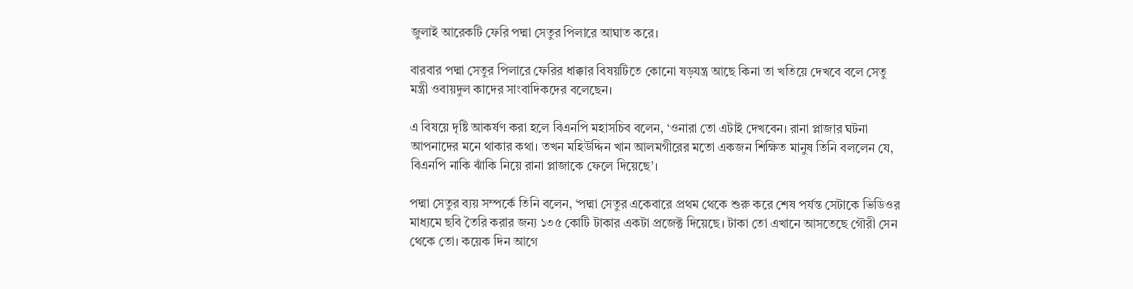জুলাই আরেকটি ফেরি পদ্মা সেতুর পিলারে আঘাত করে।

বারবার পদ্মা সেতুর পিলারে ফেরির ধাক্কার বিষয়টিতে কোনো ষড়যন্ত্র আছে কিনা তা খতিয়ে দেখবে বলে সেতু মন্ত্রী ওবায়দুল কাদের সাংবাদিকদের বলেছেন।

এ বিষয়ে দৃষ্টি আকর্ষণ করা হলে বিএনপি মহাসচিব বলেন, ‘ওনারা তো এটাই দেখবেন। রানা প্লাজার ঘটনা আপনাদের মনে থাকার কথা। তখন মহিউদ্দিন খান আলমগীরের মতো একজন শিক্ষিত মানুষ তিনি বললেন যে, বিএনপি নাকি ঝাঁকি নিয়ে রানা প্লাজাকে ফেলে দিয়েছে’।

পদ্মা সেতুর ব্যয় সম্পর্কে তিনি বলেন, ‘পদ্মা সেতুর একেবারে প্রথম থেকে শুরু করে শেষ পর্যন্ত সেটাকে ভিডিওর মাধ্যমে ছবি তৈরি করার জন্য ১৩৫ কোটি টাকার একটা প্রজেক্ট দিয়েছে। টাকা তো এখানে আসতেছে গৌরী সেন থেকে তো। কয়েক দিন আগে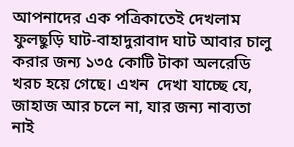আপনাদের এক পত্রিকাতেই দেখলাম ফুলছুড়ি ঘাট-বাহাদুরাবাদ ঘাট আবার চালু করার জন্য ১৩৫ কোটি টাকা অলরেডি খরচ হয়ে গেছে। এখন  দেখা যাচ্ছে যে, জাহাজ আর চলে না, যার জন্য নাব্যতা নাই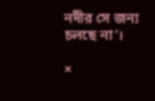নদীর সে জন্য চলছে না’।

×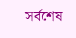সর্বশেষ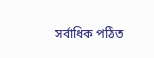সর্বাধিক পঠিত